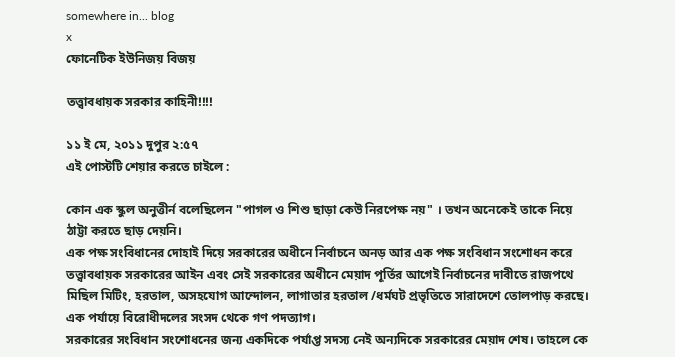somewhere in... blog
x
ফোনেটিক ইউনিজয় বিজয়

তত্ত্বাবধায়ক সরকার কাহিনী!!!!

১১ ই মে, ২০১১ দুপুর ২:৫৭
এই পোস্টটি শেয়ার করতে চাইলে :

কোন এক স্কুল অনুত্তীর্ন বলেছিলেন "পাগল ও শিশু ছাড়া কেউ নিরপেক্ষ নয়" । তখন অনেকেই তাকে নিয়ে ঠাট্টা করতে ছাড় দেয়নি।
এক পক্ষ সংবিধানের দোহাই দিয়ে সরকারের অধীনে নির্বাচনে অনড় আর এক পক্ষ সংবিধান সংশোধন করে তত্ত্বাবধায়ক সরকারের আইন এবং সেই সরকারের অধীনে মেয়াদ পূর্তির আগেই নির্বাচনের দাবীতে রাজপথে মিছিল মিটিং, হরতাল, অসহযোগ আন্দোলন, লাগাতার হরতাল /ধর্মঘট প্রভৃতিতে সারাদেশে তোলপাড় করছে। এক পর্যায়ে বিরোধীদলের সংসদ থেকে গণ পদত্যাগ।
সরকারের সংবিধান সংশোধনের জন্য একদিকে পর্যাপ্ত সদস্য নেই অন্যদিকে সরকারের মেয়াদ শেষ। তাহলে কে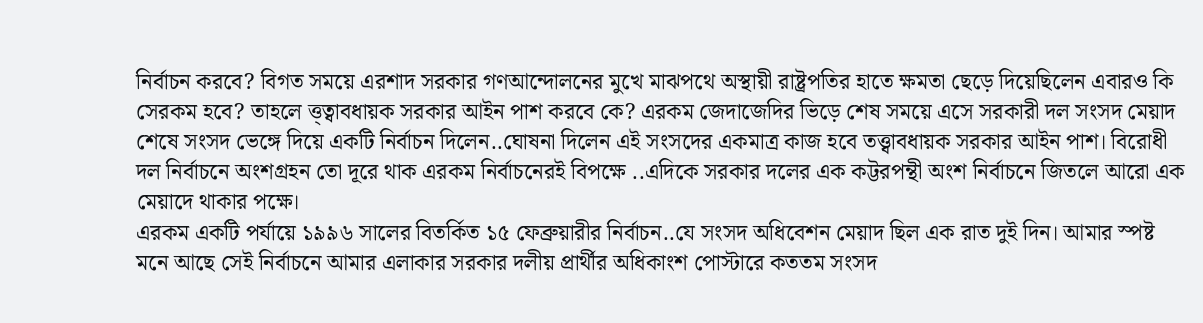নির্বাচন করবে? বিগত সময়ে এরশাদ সরকার গণআন্দোলনের মুখে মাঝপথে অস্থায়ী রাষ্ট্রপতির হাতে ক্ষমতা ছেড়ে দিয়েছিলেন এবারও কি সেরকম হবে? তাহলে ত্ত্ত্বাবধায়ক সরকার আইন পাশ করবে কে? এরকম জেদাজেদির ভিড়ে শেষ সময়ে এসে সরকারী দল সংসদ মেয়াদ শেষে সংসদ ভেঙ্গে দিয়ে একটি নির্বাচন দিলেন..ঘোষনা দিলেন এই সংসদের একমাত্র কাজ হবে তত্ত্বাবধায়ক সরকার আইন পাশ। বিরোধী দল নির্বাচনে অংশগ্রহন তো দূরে থাক এরকম নির্বাচনেরই বিপক্ষে ..এদিকে সরকার দলের এক কট্টরপন্থী অংশ নির্বাচনে জিতলে আরো এক মেয়াদে থাকার পক্ষে।
এরকম একটি পর্যায়ে ১৯৯৬ সালের বিতর্কিত ১৫ ফেব্রুয়ারীর নির্বাচন..যে সংসদ অধিবেশন মেয়াদ ছিল এক রাত দুই দিন। আমার স্পষ্ট মনে আছে সেই নির্বাচনে আমার এলাকার সরকার দলীয় প্রার্থীর অধিকাংশ পোস্টারে কততম সংসদ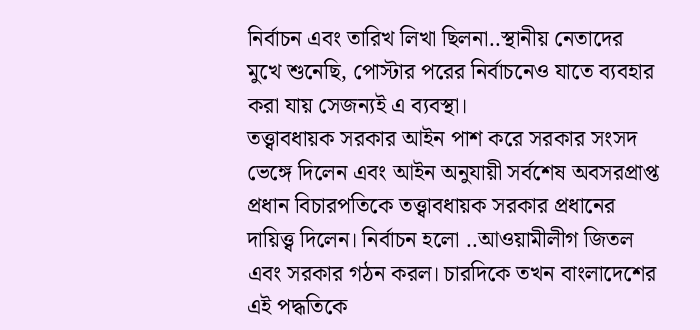নির্বাচন এবং তারিখ লিখা ছিলনা..স্থানীয় নেতাদের মুখে শুনেছি, পোস্টার পরের নির্বাচনেও যাতে ব্যবহার করা যায় সেজন্যই এ ব্যবস্থা।
তত্ত্বাবধায়ক সরকার আইন পাশ করে সরকার সংসদ ভেঙ্গে দিলেন এবং আইন অনুযায়ী সর্বশেষ অবসরপ্রাপ্ত প্রধান বিচারপতিকে তত্ত্বাবধায়ক সরকার প্রধানের দায়িত্ত্ব দিলেন। নির্বাচন হলো ..আওয়ামীলীগ জিতল এবং সরকার গঠন করল। চারদিকে তখন বাংলাদেশের এই পদ্ধতিকে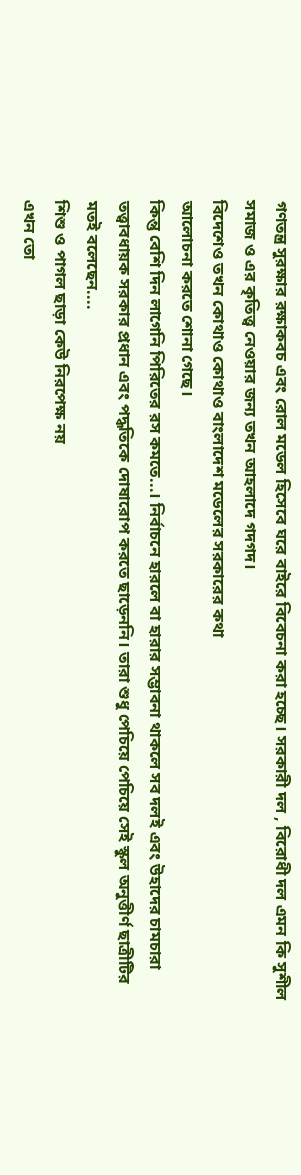গণতন্ত্র সুরক্ষার রক্ষাকবচ এবং রোল মডেল হিসেবে ঘরে বাইরে বিবেচনা করা হচ্ছে। সরকারী দল , বিরোধী দল এমন কি সুশীল সমাজ ও এর কৃতিত্ত্ব নেওয়ার জন্য তখন আহলাদে গদগদ।
বিদেশেও তখন কোথাও কোথাও বাংলাদেশ মডেলের সরকারের কথা
আলোচনা করতে শোনা গেছে।
কিন্তু বেশি দিন লাগেনি পিরিতের রস কমতে...। নির্বাচনে হারলে বা হারার সম্ভাবনা থাকলে সব দলই এবং উহাদের চামচারা তত্ত্বাবধায়ক সরকার প্রধান এবং পদ্ধতিকে দোষারোপ করতে ছাড়েননি। তারা শুধু পেচিয়ে পেচিয়ে সেই স্কুল অনুত্তীর্ণ ছাত্রীটির মতই বলেছেন....
শিশু ও পাগল ছাড়া কেউ নিরপেক্ষ নয়
এখন তো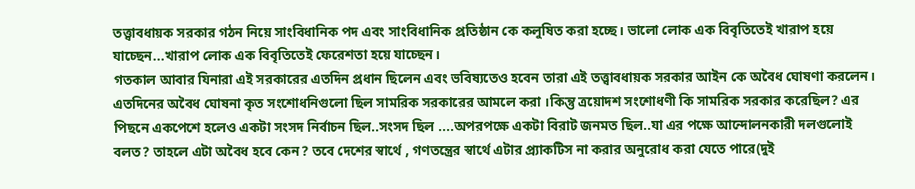তত্ত্বাবধায়ক সরকার গঠন নিয়ে সাংবিধানিক পদ এবং সাংবিধানিক প্রতিষ্ঠান কে কলুষিত করা হচ্ছে। ভালো লোক এক বিবৃতিতেই খারাপ হয়ে যাচ্ছেন...খারাপ লোক এক বিবৃতিতেই ফেরেশতা হয়ে যাচ্ছেন।
গতকাল আবার যিনারা এই সরকারের এতদিন প্রধান ছিলেন এবং ভবিষ্যতেও হবেন তারা এই তত্ত্বাবধায়ক সরকার আইন কে অবৈধ ঘোষণা করলেন। এতদিনের অবৈধ ঘোষনা কৃত সংশোধনিগুলো ছিল সামরিক সরকারের আমলে করা ।কিন্তু ত্রয়োদশ সংশোধণী কি সামরিক সরকার করেছিল? এর পিছনে একপেশে হলেও একটা সংসদ নির্বাচন ছিল..সংসদ ছিল ....অপরপক্ষে একটা বিরাট জনমত ছিল..যা এর পক্ষে আন্দোলনকারী দলগুলোই বলত? তাহলে এটা অবৈধ হবে কেন? তবে দেশের স্বার্থে , গণতন্ত্রের স্বার্থে এটার প্র্যাকটিস না করার অনুরোধ করা যেতে পারে(দুই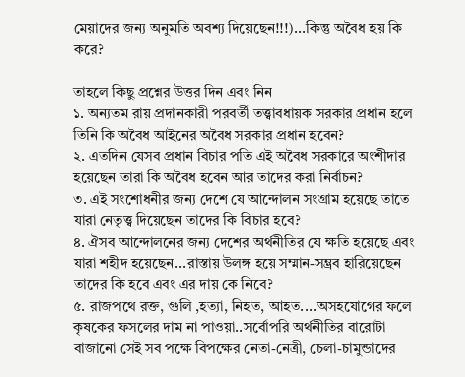মেয়াদের জন্য অনুমতি অবশ্য দিয়েছেন!!!)...কিন্তু অবৈধ হয় কি করে?

তাহলে কিছু প্রশ্নের উত্তর দিন এবং নিন
১. অন্যতম রায় প্রদানকারী পরবর্তী তত্ত্বাবধায়ক সরকার প্রধান হলে তিনি কি অবৈধ আইনের অবৈধ সরকার প্রধান হবেন?
২. এতদিন যেসব প্রধান বিচার পতি এই অবৈধ সরকারে অংশীদার হয়েছেন তারা কি অবৈধ হবেন আর তাদের করা নির্বাচন?
৩. এই সংশোধনীর জন্য দেশে যে আন্দোলন সংগ্রাম হয়েছে তাতে যারা নেতৃত্ত্ব দিয়েছেন তাদের কি বিচার হবে?
৪. ঐসব আন্দোলনের জন্য দেশের অর্থনীতির যে ক্ষতি হয়েছে এবং যারা শহীদ হয়েছেন...রাস্তায় উলঙ্গ হয়ে সম্মান-সম্ভ্রব হারিয়েছেন তাদের কি হবে এবং এর দায় কে নিবে?
৫. রাজপথে রক্ত, গুলি ,হত্যা, নিহত, আহত....অসহযোগের ফলে কৃষকের ফসলের দাম না পাওয়া..সর্বোপরি অর্থনীতির বারোটা বাজানো সেই সব পক্ষে বিপক্ষের নেতা-নেত্রী, চেলা-চামুন্ডাদের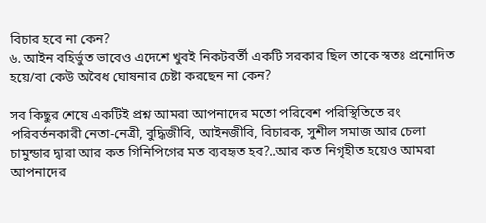বিচার হবে না কেন?
৬. আইন বহির্ভুত ভাবেও এদেশে খুবই নিকটবর্তী একটি সরকার ছিল তাকে স্বতঃ প্রনোদিত হয়ে/বা কেউ অবৈধ ঘোষনার চেষ্টা করছেন না কেন?

সব কিছুর শেষে একটিই প্রশ্ন আমরা আপনাদের মতো পরিবেশ পরিস্থিতিতে রং পরিবর্তনকারী নেতা-নেত্রী, বুদ্ধিজীবি, আইনজীবি, বিচারক, সুশীল সমাজ আর চেলা চামুন্ডার দ্বারা আর কত গিনিপিগের মত ব্যবহৃত হব?..আর কত নিগৃহীত হয়েও আমরা আপনাদের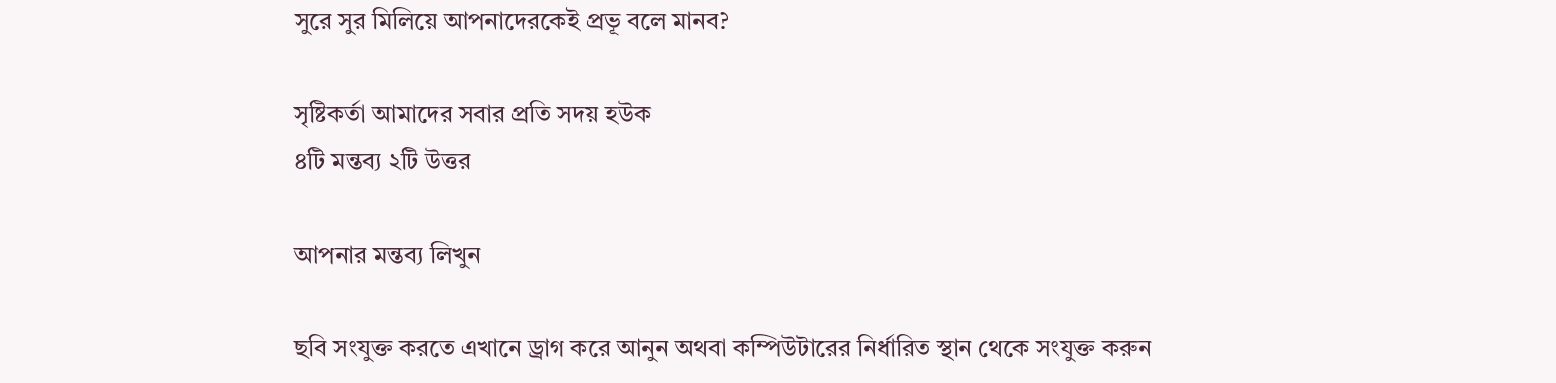সুরে সুর মিলিয়ে আপনাদেরকেই প্রভূ বলে মানব?

সৃষ্টিকর্তা আমাদের সবার প্রতি সদয় হউক
৪টি মন্তব্য ২টি উত্তর

আপনার মন্তব্য লিখুন

ছবি সংযুক্ত করতে এখানে ড্রাগ করে আনুন অথবা কম্পিউটারের নির্ধারিত স্থান থেকে সংযুক্ত করুন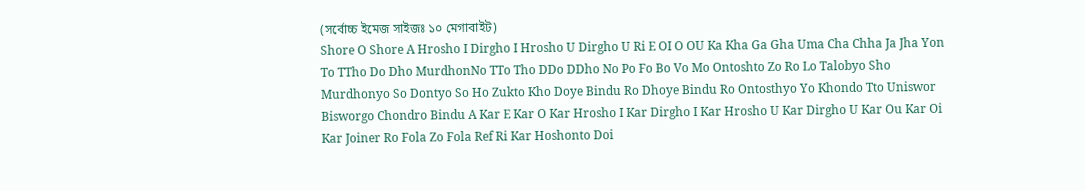(সর্বোচ্চ ইমেজ সাইজঃ ১০ মেগাবাইট)
Shore O Shore A Hrosho I Dirgho I Hrosho U Dirgho U Ri E OI O OU Ka Kha Ga Gha Uma Cha Chha Ja Jha Yon To TTho Do Dho MurdhonNo TTo Tho DDo DDho No Po Fo Bo Vo Mo Ontoshto Zo Ro Lo Talobyo Sho Murdhonyo So Dontyo So Ho Zukto Kho Doye Bindu Ro Dhoye Bindu Ro Ontosthyo Yo Khondo Tto Uniswor Bisworgo Chondro Bindu A Kar E Kar O Kar Hrosho I Kar Dirgho I Kar Hrosho U Kar Dirgho U Kar Ou Kar Oi Kar Joiner Ro Fola Zo Fola Ref Ri Kar Hoshonto Doi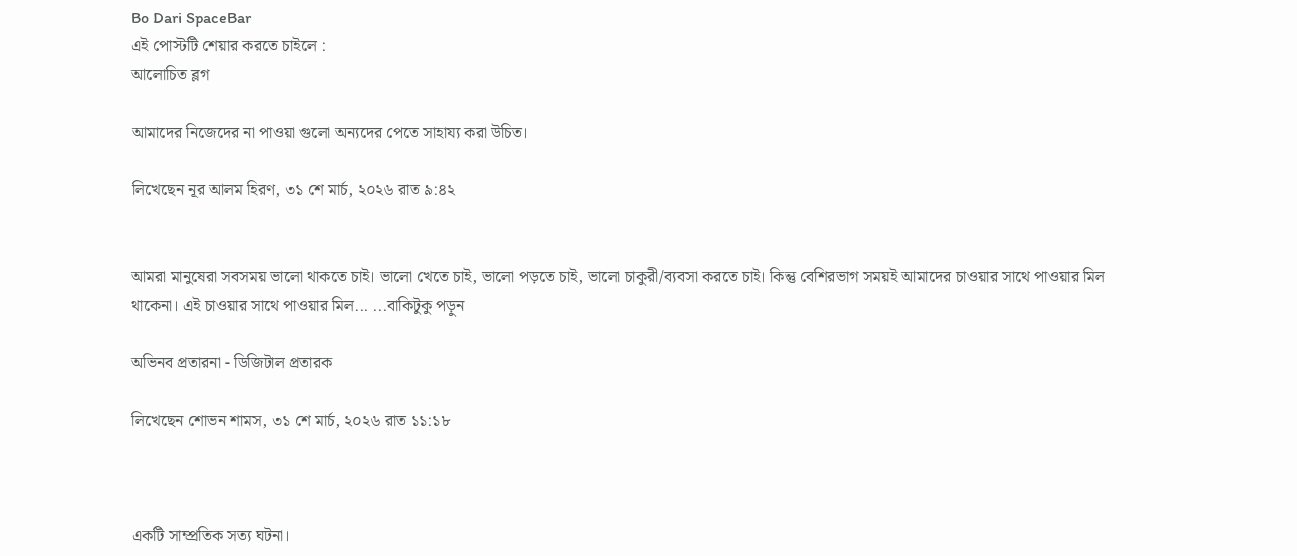Bo Dari SpaceBar
এই পোস্টটি শেয়ার করতে চাইলে :
আলোচিত ব্লগ

আমাদের নিজেদের না পাওয়া গুলো অন্যদের পেতে সাহায্য করা উচিত।

লিখেছেন নূর আলম হিরণ, ৩১ শে মার্চ, ২০২৬ রাত ৯:৪২


আমরা মানুষেরা সবসময় ভালো থাকতে চাই। ভালো খেতে চাই, ভালো পড়তে চাই, ভালো চাকুরী/ব্যবসা করতে চাই। কিন্তু বেশিরভাগ সময়ই আমাদের চাওয়ার সাথে পাওয়ার মিল থাকেনা। এই চাওয়ার সাথে পাওয়ার মিল... ...বাকিটুকু পড়ুন

অভিনব প্রতারনা - ডিজিটাল প্রতারক

লিখেছেন শোভন শামস, ৩১ শে মার্চ, ২০২৬ রাত ১১:১৮



একটি সাম্প্রতিক সত্য ঘটনা।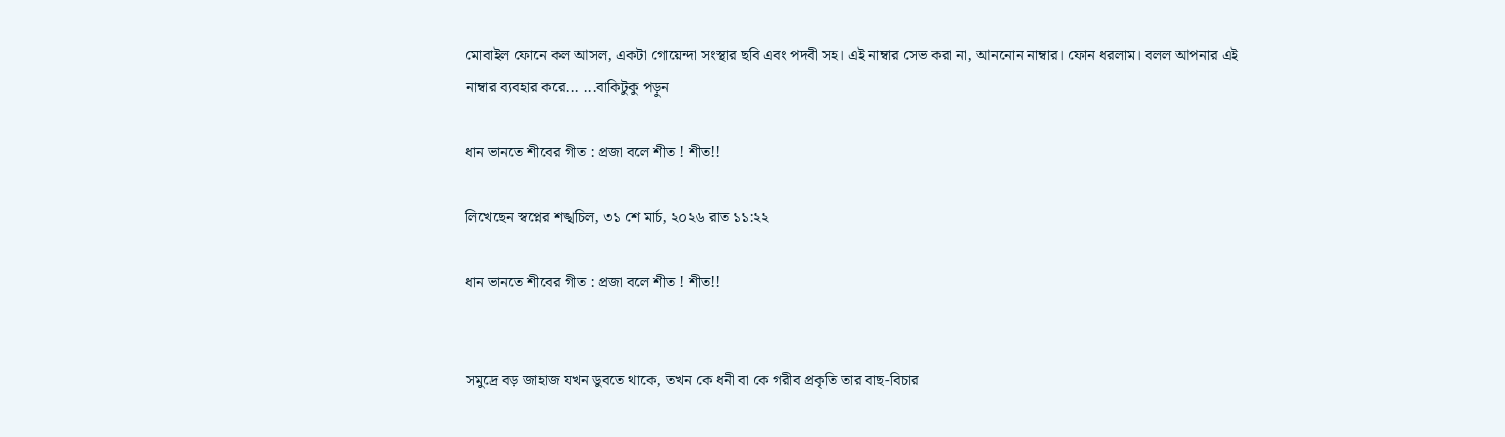মোবাইল ফোনে কল আসল, একটা গোয়েন্দা সংস্থার ছবি এবং পদবী সহ। এই নাম্বার সেভ করা না, আননোন নাম্বার। ফোন ধরলাম। বলল আপনার এই নাম্বার ব্যবহার করে... ...বাকিটুকু পড়ুন

ধান ভানতে শীবের গীত : প্রজা বলে শীত ! শীত!!

লিখেছেন স্বপ্নের শঙ্খচিল, ৩১ শে মার্চ, ২০২৬ রাত ১১:২২

ধান ভানতে শীবের গীত : প্রজা বলে শীত ! শীত!!


সমুদ্রে বড় জাহাজ যখন ডুবতে থাকে, তখন কে ধনী বা কে গরীব প্রকৃতি তার বাছ-বিচার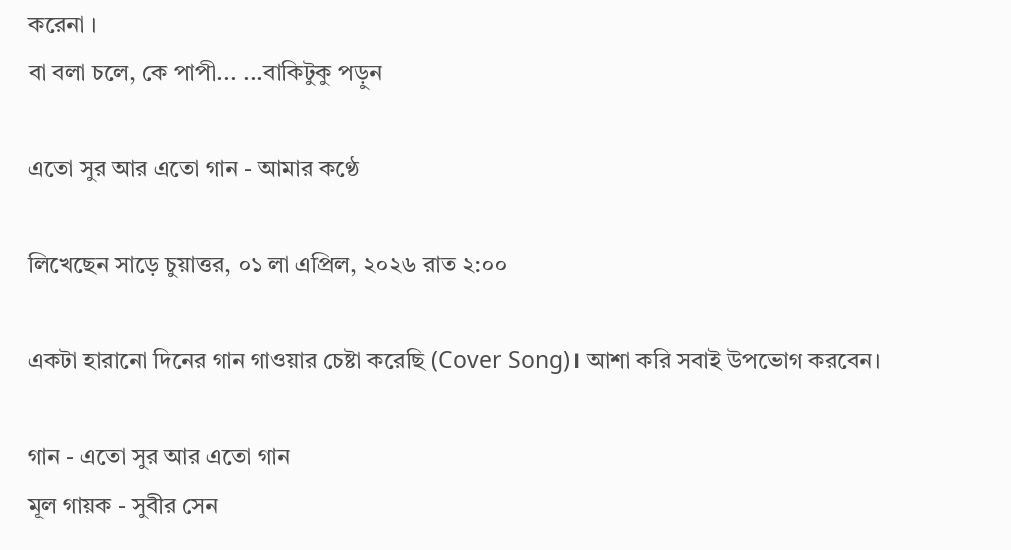করেনা ।
বা বলা চলে, কে পাপী... ...বাকিটুকু পড়ুন

এতো সুর আর এতো গান - আমার কণ্ঠে

লিখেছেন সাড়ে চুয়াত্তর, ০১ লা এপ্রিল, ২০২৬ রাত ২:০০

একটা হারানো দিনের গান গাওয়ার চেষ্টা করেছি (Cover Song)। আশা করি সবাই উপভোগ করবেন।

গান - এতো সুর আর এতো গান
মূল গায়ক - সুবীর সেন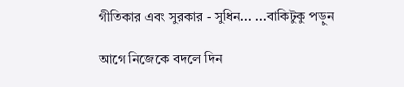গীতিকার এবং সুরকার - সুধিন... ...বাকিটুকু পড়ুন

আগে নিজেকে বদলে দিন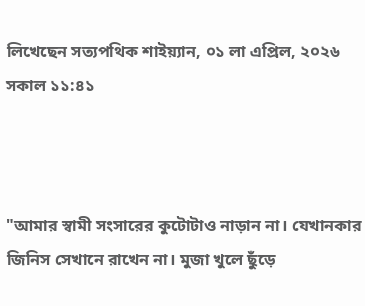লিখেছেন সত্যপথিক শাইয়্যান, ০১ লা এপ্রিল, ২০২৬ সকাল ১১:৪১



"আমার স্বামী সংসারের কুটোটাও নাড়ান না। যেখানকার জিনিস সেখানে রাখেন না। মুজা খুলে ছুঁড়ে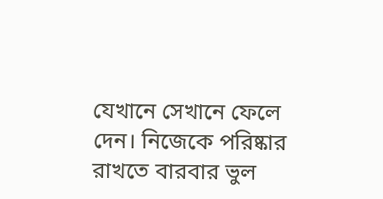যেখানে সেখানে ফেলে দেন। নিজেকে পরিষ্কার রাখতে বারবার ভুল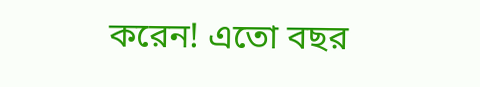করেন! এতো বছর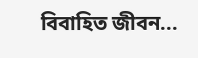বিবাহিত জীবন...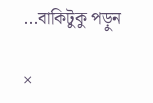...বাকিটুকু পড়ুন

×